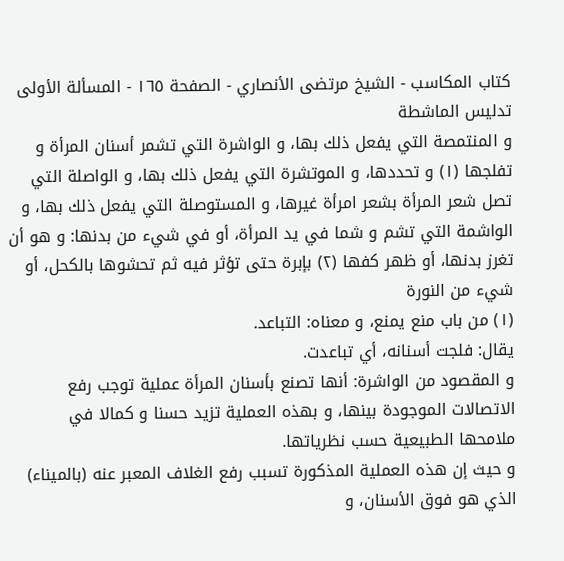كتاب المكاسب - الشيخ مرتضى الأنصاري - الصفحة ١٦٥ - المسألة الأولى تدليس الماشطة
و المنتمصة التي يفعل ذلك بها، و الواشرة التي تشمر أسنان المرأة و تفلجها (١) و تحددها، و الموتشرة التي يفعل ذلك بها، و الواصلة التي تصل شعر المرأة بشعر امرأة غيرها، و المستوصلة التي يفعل ذلك بها، و الواشمة التي تشم و شما في يد المرأة، أو في شيء من بدنها: و هو أن تغرز بدنها، أو ظهر كفها (٢) بإبرة حتى تؤثر فيه ثم تحشوها بالكحل، أو شيء من النورة
(١) من باب منع يمنع، و معناه: التباعد.
يقال: فلجت أسنانه، أي تباعدت.
و المقصود من الواشرة: أنها تصنع بأسنان المرأة عملية توجب رفع الاتصالات الموجودة بينها، و بهذه العملية تزيد حسنا و كمالا في ملامحها الطبيعية حسب نظرياتها.
و حيث إن هذه العملية المذكورة تسبب رفع الغلاف المعبر عنه (بالميناء) الذي هو فوق الأسنان، و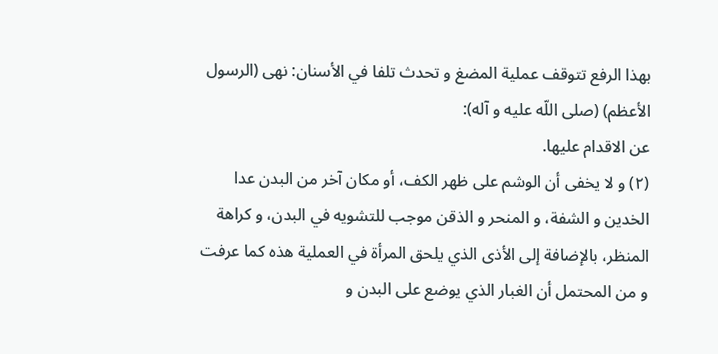بهذا الرفع تتوقف عملية المضغ و تحدث تلفا في الأسنان: نهى (الرسول الأعظم) (صلى اللّه عليه و آله):
عن الاقدام عليها.
(٢) و لا يخفى أن الوشم على ظهر الكف، أو مكان آخر من البدن عدا الخدين و الشفة، و المنحر و الذقن موجب للتشويه في البدن، و كراهة المنظر، بالإضافة إلى الأذى الذي يلحق المرأة في العملية هذه كما عرفت
و من المحتمل أن الغبار الذي يوضع على البدن و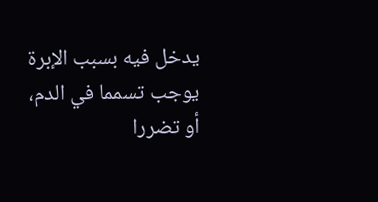يدخل فيه بسبب الإبرة يوجب تسمما في الدم، أو تضررا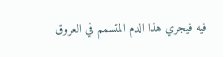فيه فيجري هذا الدم المتسمم في العروق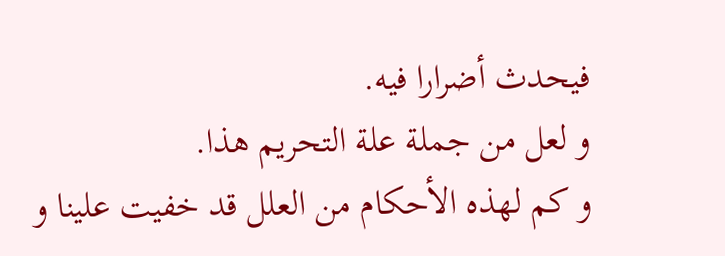فيحدث أضرارا فيه.
و لعل من جملة علة التحريم هذا.
و كم لهذه الأحكام من العلل قد خفيت علينا و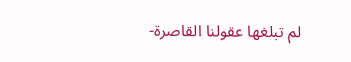لم تبلغها عقولنا القاصرة-